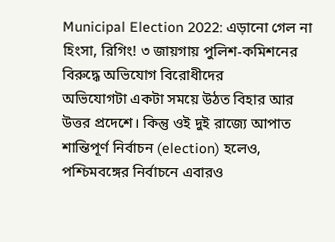Municipal Election 2022: এড়ানো গেল না হিংসা, রিগিং! ৩ জায়গায় পুলিশ-কমিশনের বিরুদ্ধে অভিযোগ বিরোধীদের
অভিযোগটা একটা সময়ে উঠত বিহার আর উত্তর প্রদেশে। কিন্তু ওই দুই রাজ্যে আপাত শান্তিপূর্ণ নির্বাচন (election) হলেও, পশ্চিমবঙ্গের নির্বাচনে এবারও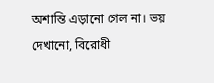অশান্তি এড়ানো গেল না। ভয় দেখানো, বিরোধী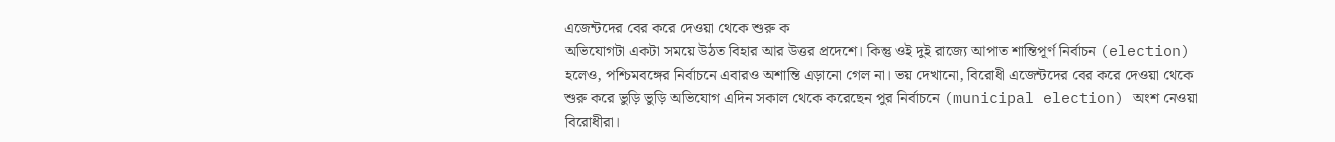এজেন্টদের বের করে দেওয়া থেকে শুরু ক
অভিযোগটা একটা সময়ে উঠত বিহার আর উত্তর প্রদেশে। কিন্তু ওই দুই রাজ্যে আপাত শান্তিপূর্ণ নির্বাচন (election) হলেও, পশ্চিমবঙ্গের নির্বাচনে এবারও অশান্তি এড়ানো গেল না। ভয় দেখানো, বিরোধী এজেন্টদের বের করে দেওয়া থেকে শুরু করে ভুড়ি ভুড়ি অভিযোগ এদিন সকাল থেকে করেছেন পুর নির্বাচনে (municipal election) অংশ নেওয়া বিরোধীরা।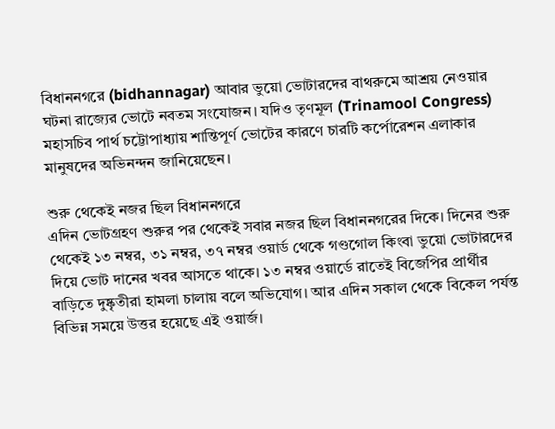বিধাননগরে (bidhannagar) আবার ভুয়ো ভোটারদের বাথরুমে আশ্রয় নেওয়ার ঘটনা রাজ্যের ভোটে নবতম সংযোজন। যদিও তৃণমূল (Trinamool Congress) মহাসচিব পার্থ চট্টোপাধ্যায় শান্তিপূর্ণ ভোটের কারণে চারটি কর্পোরেশন এলাকার মানুষদের অভিনন্দন জানিয়েছেন।

শুরু থেকেই নজর ছিল বিধাননগরে
এদিন ভোটগ্রহণ শুরুর পর থেকেই সবার নজর ছিল বিধাননগরের দিকে। দিনের শুরু থেকেই ১৩ নম্বর, ৩১ নম্বর, ৩৭ নম্বর ওয়ার্ড থেকে গণ্ডগোল কিংবা ভুয়ো ভোটারদের দিয়ে ভোট দানের খবর আসতে থাকে। ১৩ নম্বর ওয়ার্ডে রাতেই বিজেপির প্রার্থীর বাড়িতে দুষ্কৃতীরা হামলা চালায় বলে অভিযোগ। আর এদিন সকাল থেকে বিকেল পর্যন্ত বিভিন্ন সময়ে উত্তর হয়েছে এই ওয়ার্জ।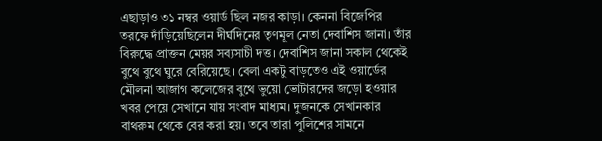এছাড়াও ৩১ নম্বর ওয়ার্ড ছিল নজর কাড়া। কেননা বিজেপির তরফে দাঁড়িয়েছিলেন দীর্ঘদিনের তৃণমূল নেতা দেবাশিস জানা। তাঁর বিরুদ্ধে প্রাক্তন মেয়র সব্যসাচী দত্ত। দেবাশিস জানা সকাল থেকেই বুথে বুথে ঘুরে বেরিয়েছে। বেলা একটু বাড়তেও এই ওয়ার্ডের মৌলনা আজাগ কলেজের বুথে ভুয়ো ভোটারদের জড়ো হওয়ার খবর পেয়ে সেখানে যায় সংবাদ মাধ্যম। দুজনকে সেখানকার বাথরুম থেকে বের করা হয়। তবে তারা পুলিশের সামনে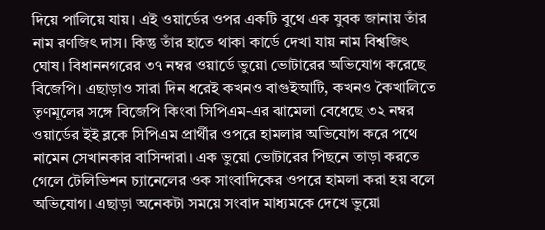দিয়ে পালিয়ে যায়। এই ওয়ার্ডের ওপর একটি বুথে এক যুবক জানায় তাঁর নাম রণজিৎ দাস। কিন্তু তাঁর হাতে থাকা কার্ডে দেখা যায় নাম বিশ্বজিৎ ঘোষ। বিধাননগরের ৩৭ নম্বর ওয়ার্ডে ভুয়ো ভোটারের অভিযোগ করেছে বিজেপি। এছাড়াও সারা দিন ধরেই কখনও বাগুইআটি, কখনও কৈখালিতে তৃণমূলের সঙ্গে বিজেপি কিংবা সিপিএম-এর ঝামেলা বেধেছে ৩২ নম্বর ওয়ার্ডের ইই ব্লকে সিপিএম প্রার্থীর ওপরে হামলার অভিযোগ করে পথে নামেন সেখানকার বাসিন্দারা। এক ভুয়ো ভোটারের পিছনে তাড়া করতে গেলে টেলিভিশন চ্যানেলের ওক সাংবাদিকের ওপরে হামলা করা হয় বলে অভিযোগ। এছাড়া অনেকটা সময়ে সংবাদ মাধ্যমকে দেখে ভুয়ো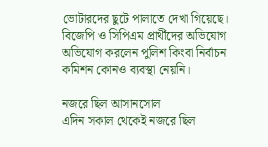ভোটারদের ছুটে পালাতে দেখা গিয়েছে। বিজেপি ও সিপিএম প্রার্থীদের অভিযোগ অভিযোগ করলেন পুলিশ কিংবা নির্বাচন কমিশন কোনও ব্যবস্থা নেয়নি।

নজরে ছিল আসানসোল
এদিন সকাল থেকেই নজরে ছিল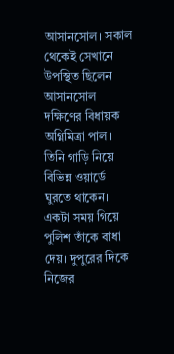আসানসোল। সকাল থেকেই সেখানে উপস্থিত ছিলেন আসানসোল দক্ষিণের বিধায়ক অগ্নিমিত্রা পাল। তিনি গাড়ি নিয়ে বিভিন্ন ওয়ার্ডে ঘুরতে থাকেন। একটা সময় গিয়ে পুলিশ তাঁকে বাধা দেয়। দুপুরের দিকে নিজের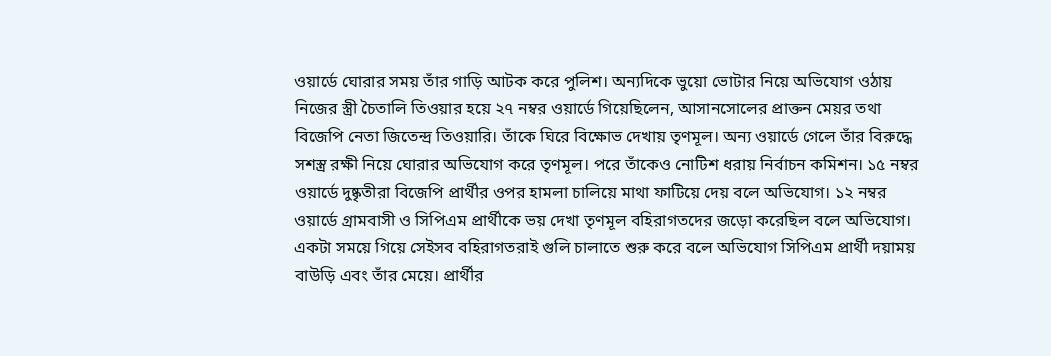ওয়ার্ডে ঘোরার সময় তাঁর গাড়ি আটক করে পুলিশ। অন্যদিকে ভুয়ো ভোটার নিয়ে অভিযোগ ওঠায় নিজের স্ত্রী চৈতালি তিওয়ার হয়ে ২৭ নম্বর ওয়ার্ডে গিয়েছিলেন, আসানসোলের প্রাক্তন মেয়র তথা বিজেপি নেতা জিতেন্দ্র তিওয়ারি। তাঁকে ঘিরে বিক্ষোভ দেখায় তৃণমূল। অন্য ওয়ার্ডে গেলে তাঁর বিরুদ্ধে সশস্ত্র রক্ষী নিয়ে ঘোরার অভিযোগ করে তৃণমূল। পরে তাঁকেও নোটিশ ধরায় নির্বাচন কমিশন। ১৫ নম্বর ওয়ার্ডে দুষ্কৃতীরা বিজেপি প্রার্থীর ওপর হামলা চালিয়ে মাথা ফাটিয়ে দেয় বলে অভিযোগ। ১২ নম্বর ওয়ার্ডে গ্রামবাসী ও সিপিএম প্রার্থীকে ভয় দেখা তৃণমূল বহিরাগতদের জড়ো করেছিল বলে অভিযোগ। একটা সময়ে গিয়ে সেইসব বহিরাগতরাই গুলি চালাতে শুরু করে বলে অভিযোগ সিপিএম প্রার্থী দয়াময় বাউড়ি এবং তাঁর মেয়ে। প্রার্থীর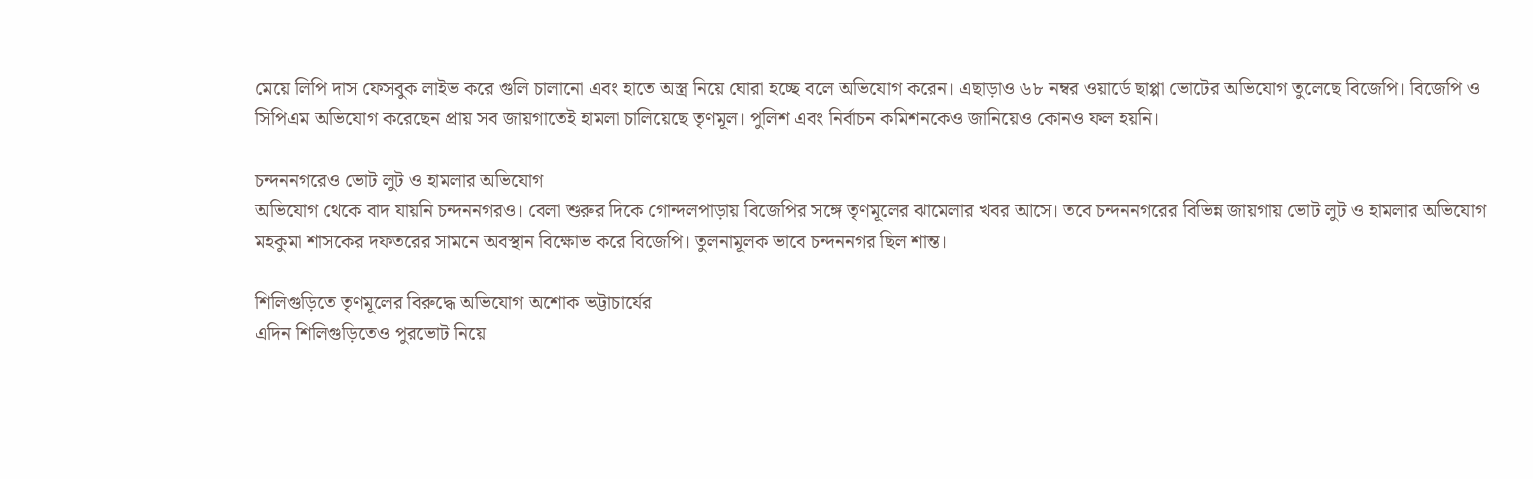মেয়ে লিপি দাস ফেসবুক লাইভ করে গুলি চালানো এবং হাতে অস্ত্র নিয়ে ঘোরা হচ্ছে বলে অভিযোগ করেন। এছাড়াও ৬৮ নম্বর ওয়ার্ডে ছাপ্পা ভোটের অভিযোগ তুলেছে বিজেপি। বিজেপি ও সিপিএম অভিযোগ করেছেন প্রায় সব জায়গাতেই হামলা চালিয়েছে তৃণমূল। পুলিশ এবং নির্বাচন কমিশনকেও জানিয়েও কোনও ফল হয়নি।

চন্দননগরেও ভোট লুট ও হামলার অভিযোগ
অভিযোগ থেকে বাদ যায়নি চন্দননগরও। বেলা শুরুর দিকে গোন্দলপাড়ায় বিজেপির সঙ্গে তৃণমূলের ঝামেলার খবর আসে। তবে চন্দননগরের বিভিন্ন জায়গায় ভোট লুট ও হামলার অভিযোগ মহকুমা শাসকের দফতরের সামনে অবস্থান বিক্ষোভ করে বিজেপি। তুলনামূলক ভাবে চন্দননগর ছিল শান্ত।

শিলিগুড়িতে তৃণমূলের বিরুদ্ধে অভিযোগ অশোক ভট্টাচার্যের
এদিন শিলিগুড়িতেও পুরভোট নিয়ে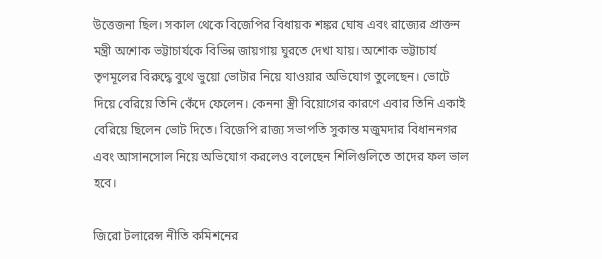উত্তেজনা ছিল। সকাল থেকে বিজেপির বিধায়ক শঙ্কর ঘোষ এবং রাজ্যের প্রাক্তন মন্ত্রী অশোক ভট্টাচার্যকে বিভিন্ন জায়গায় ঘুরতে দেখা যায়। অশোক ভট্টাচার্য তৃণমূলের বিরুদ্ধে বুথে ভুয়ো ভোটার নিয়ে যাওয়ার অভিযোগ তুলেছেন। ভোটে দিয়ে বেরিয়ে তিনি কেঁদে ফেলেন। কেননা স্ত্রী বিয়োগের কারণে এবার তিনি একাই বেরিয়ে ছিলেন ভোট দিতে। বিজেপি রাজ্য সভাপতি সুকান্ত মজুমদার বিধাননগর এবং আসানসোল নিয়ে অভিযোগ করলেও বলেছেন শিলিগুলিতে তাদের ফল ভাল হবে।

জিরো টলারেন্স নীতি কমিশনের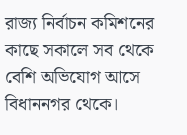রাজ্য নির্বাচন কমিশনের কাছে সকালে সব থেকে বেশি অভিযোগ আসে বিধাননগর থেকে।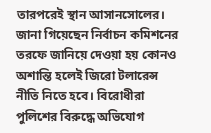তারপরেই স্থান আসানসোলের। জানা গিয়েছেন নির্বাচন কমিশনের তরফে জানিয়ে দেওয়া হয় কোনও অশান্তি হলেই জিরো টলারেন্স নীতি নিতে হবে। বিরোধীরা পুলিশের বিরুদ্ধে অভিযোগ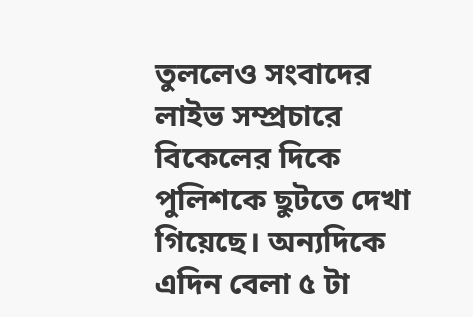তুললেও সংবাদের লাইভ সম্প্রচারে বিকেলের দিকে পুলিশকে ছুটতে দেখা গিয়েছে। অন্যদিকে এদিন বেলা ৫ টা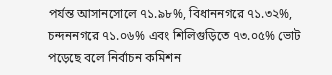পর্যন্ত আসানসোলে ৭১.৯৮%, বিধাননগরে ৭১.৩২%, চন্দননগরে ৭১.০৬% এবং শিলিগুড়িতে ৭৩.০৫% ভোট পড়েছে বলে নির্বাচন কমিশন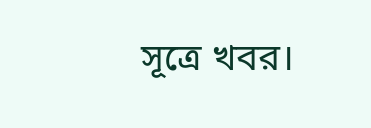সূত্রে খবর।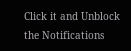Click it and Unblock the Notifications